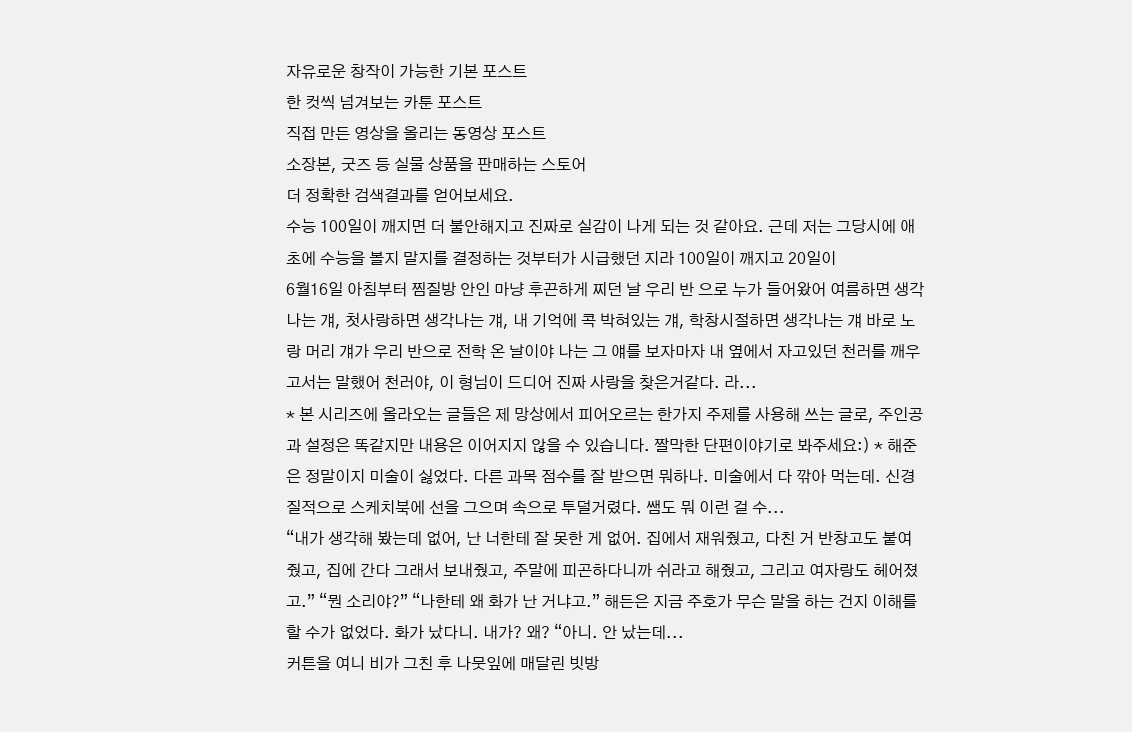자유로운 창작이 가능한 기본 포스트
한 컷씩 넘겨보는 카툰 포스트
직접 만든 영상을 올리는 동영상 포스트
소장본, 굿즈 등 실물 상품을 판매하는 스토어
더 정확한 검색결과를 얻어보세요.
수능 100일이 깨지면 더 불안해지고 진짜로 실감이 나게 되는 것 같아요. 근데 저는 그당시에 애초에 수능을 볼지 말지를 결정하는 것부터가 시급했던 지라 100일이 깨지고 20일이
6월16일 아침부터 찜질방 안인 마냥 후끈하게 찌던 날 우리 반 으로 누가 들어왔어 여름하면 생각나는 걔, 첫사랑하면 생각나는 걔, 내 기억에 콕 박혀있는 걔, 학창시절하면 생각나는 걔 바로 노랑 머리 걔가 우리 반으로 전학 온 날이야 나는 그 얘를 보자마자 내 옆에서 자고있던 천러를 깨우고서는 말했어 천러야, 이 형님이 드디어 진짜 사랑을 찾은거같다. 라...
* 본 시리즈에 올라오는 글들은 제 망상에서 피어오르는 한가지 주제를 사용해 쓰는 글로, 주인공과 설정은 똑같지만 내용은 이어지지 않을 수 있습니다. 짤막한 단편이야기로 봐주세요:) * 해준은 정말이지 미술이 싫었다. 다른 과목 점수를 잘 받으면 뭐하나. 미술에서 다 깎아 먹는데. 신경질적으로 스케치북에 선을 그으며 속으로 투덜거렸다. 쌤도 뭐 이런 걸 수...
“내가 생각해 봤는데 없어, 난 너한테 잘 못한 게 없어. 집에서 재워줬고, 다친 거 반창고도 붙여줬고, 집에 간다 그래서 보내줬고, 주말에 피곤하다니까 쉬라고 해줬고, 그리고 여자랑도 헤어졌고.” “뭔 소리야?” “나한테 왜 화가 난 거냐고.” 해든은 지금 주호가 무슨 말을 하는 건지 이해를 할 수가 없었다. 화가 났다니. 내가? 왜? “아니. 안 났는데...
커튼을 여니 비가 그친 후 나뭇잎에 매달린 빗방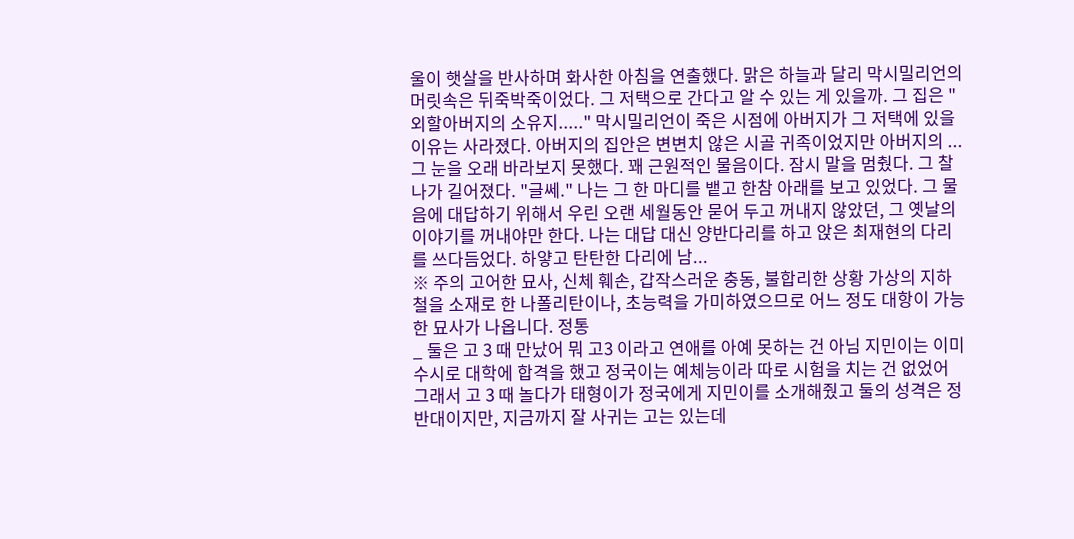울이 햇살을 반사하며 화사한 아침을 연출했다. 맑은 하늘과 달리 막시밀리언의 머릿속은 뒤죽박죽이었다. 그 저택으로 간다고 알 수 있는 게 있을까. 그 집은 "외할아버지의 소유지....." 막시밀리언이 죽은 시점에 아버지가 그 저택에 있을 이유는 사라졌다. 아버지의 집안은 변변치 않은 시골 귀족이었지만 아버지의 ...
그 눈을 오래 바라보지 못했다. 꽤 근원적인 물음이다. 잠시 말을 멈췄다. 그 찰나가 길어졌다. "글쎄." 나는 그 한 마디를 뱉고 한참 아래를 보고 있었다. 그 물음에 대답하기 위해서 우린 오랜 세월동안 묻어 두고 꺼내지 않았던, 그 옛날의 이야기를 꺼내야만 한다. 나는 대답 대신 양반다리를 하고 앉은 최재현의 다리를 쓰다듬었다. 하얗고 탄탄한 다리에 남...
※ 주의 고어한 묘사, 신체 훼손, 갑작스러운 충동, 불합리한 상황 가상의 지하철을 소재로 한 나폴리탄이나, 초능력을 가미하였으므로 어느 정도 대항이 가능한 묘사가 나옵니다. 정통
_ 둘은 고 3 때 만났어 뭐 고3 이라고 연애를 아예 못하는 건 아님 지민이는 이미 수시로 대학에 합격을 했고 정국이는 예체능이라 따로 시험을 치는 건 없었어 그래서 고 3 때 놀다가 태형이가 정국에게 지민이를 소개해줬고 둘의 성격은 정반대이지만, 지금까지 잘 사귀는 고는 있는데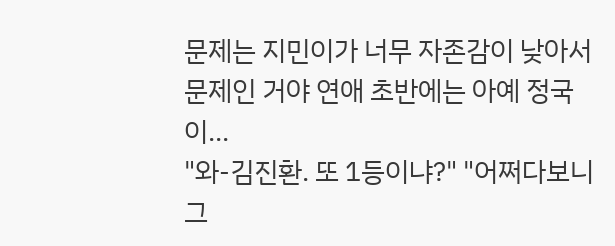문제는 지민이가 너무 자존감이 낮아서 문제인 거야 연애 초반에는 아예 정국이...
"와-김진환. 또 1등이냐?" "어쩌다보니 그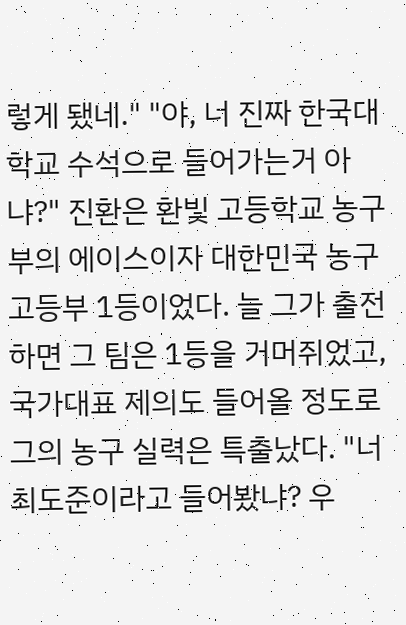렇게 됐네." "야, 너 진짜 한국대학교 수석으로 들어가는거 아냐?" 진환은 환빛 고등학교 농구부의 에이스이자 대한민국 농구 고등부 1등이었다. 늘 그가 출전하면 그 팀은 1등을 거머쥐었고, 국가대표 제의도 들어올 정도로 그의 농구 실력은 특출났다. "너 최도준이라고 들어봤냐? 우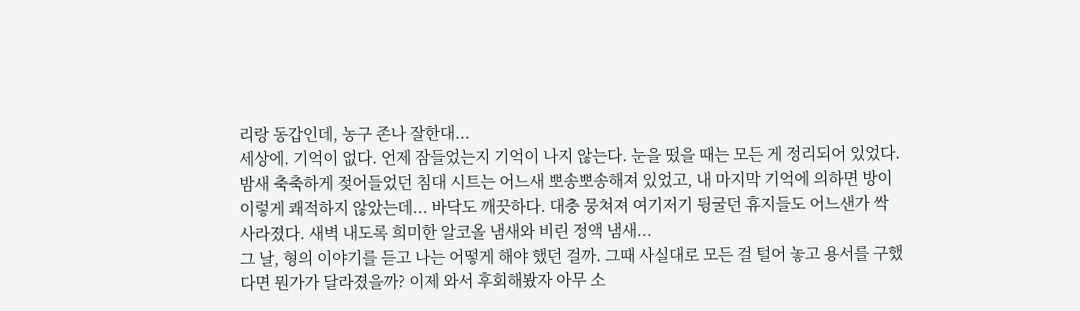리랑 동갑인데, 농구 존나 잘한대...
세상에. 기억이 없다. 언제 잠들었는지 기억이 나지 않는다. 눈을 떴을 때는 모든 게 정리되어 있었다. 밤새 축축하게 젖어들었던 침대 시트는 어느새 뽀송뽀송해져 있었고, 내 마지막 기억에 의하면 방이 이렇게 쾌적하지 않았는데... 바닥도 깨끗하다. 대충 뭉쳐져 여기저기 뒹굴던 휴지들도 어느샌가 싹 사라졌다. 새벽 내도록 희미한 알코올 냄새와 비린 정액 냄새...
그 날, 형의 이야기를 듣고 나는 어떻게 해야 했던 걸까. 그때 사실대로 모든 걸 털어 놓고 용서를 구했다면 뭔가가 달라졌을까? 이제 와서 후회해봤자 아무 소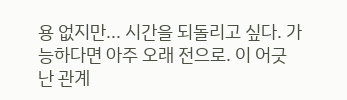용 없지만... 시간을 되돌리고 싶다. 가능하다면 아주 오래 전으로. 이 어긋난 관계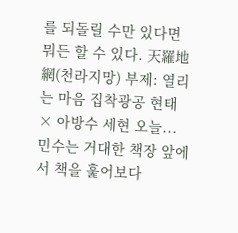를 되돌릴 수만 있다면 뭐든 할 수 있다. 天羅地網(천라지망) 부제: 열리는 마음 집착광공 현태 × 아방수 세현 오늘...
민수는 거대한 책장 앞에서 책을 훑어보다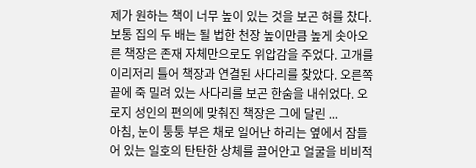제가 원하는 책이 너무 높이 있는 것을 보곤 혀를 찼다. 보통 집의 두 배는 될 법한 천장 높이만큼 높게 솟아오른 책장은 존재 자체만으로도 위압감을 주었다. 고개를 이리저리 틀어 책장과 연결된 사다리를 찾았다. 오른쪽 끝에 죽 밀려 있는 사다리를 보곤 한숨을 내쉬었다. 오로지 성인의 편의에 맞춰진 책장은 그에 달린 ...
아침, 눈이 퉁퉁 부은 채로 일어난 하리는 옆에서 잠들어 있는 일호의 탄탄한 상체를 끌어안고 얼굴을 비비적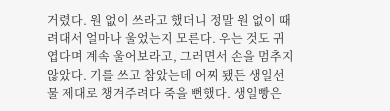거렸다. 원 없이 쓰라고 했더니 정말 원 없이 때려대서 얼마나 울었는지 모른다. 우는 것도 귀엽다며 계속 울어보라고, 그러면서 손을 멈추지 않았다. 기를 쓰고 참았는데 어찌 됐든 생일선물 제대로 챙겨주려다 죽을 뻔했다. 생일빵은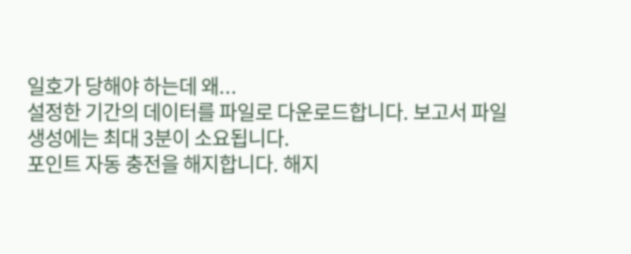일호가 당해야 하는데 왜...
설정한 기간의 데이터를 파일로 다운로드합니다. 보고서 파일 생성에는 최대 3분이 소요됩니다.
포인트 자동 충전을 해지합니다. 해지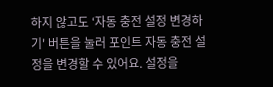하지 않고도 ‘자동 충전 설정 변경하기' 버튼을 눌러 포인트 자동 충전 설정을 변경할 수 있어요. 설정을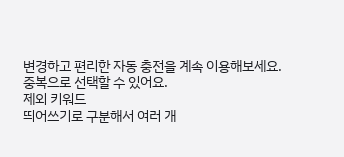변경하고 편리한 자동 충전을 계속 이용해보세요.
중복으로 선택할 수 있어요.
제외 키워드
띄어쓰기로 구분해서 여러 개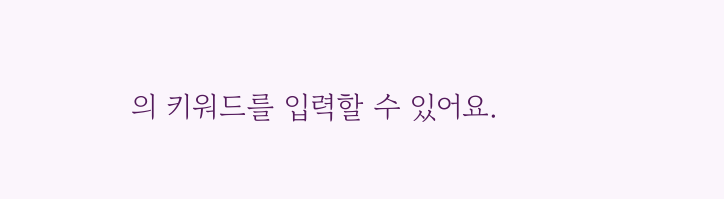의 키워드를 입력할 수 있어요.